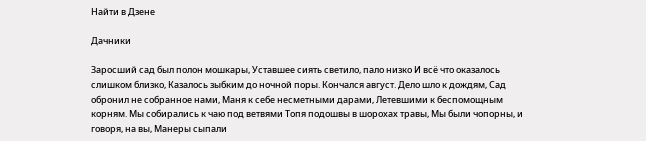Найти в Дзене

Дачники

Заросший сад был полон мошкары, Уставшее сиять светило, пало низко И всё что оказалось слишком близко, Казалось зыбким до ночной поры. Кончался август. Дело шло к дождям, Сад обронил не собранное нами, Маня к себе несметными дарами, Летевшими к беспомощным корням. Мы собирались к чаю под ветвями Топя подошвы в шорохах травы, Мы были чопорны, и говоря, на вы, Манеры сыпали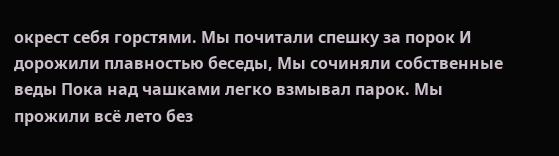окрест себя горстями. Мы почитали спешку за порок И дорожили плавностью беседы, Мы сочиняли собственные веды Пока над чашками легко взмывал парок. Мы прожили всё лето без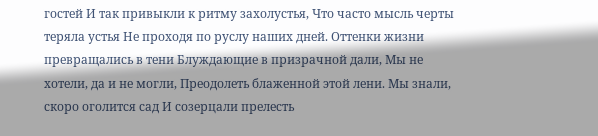гостей И так привыкли к ритму захолустья, Что часто мысль черты теряла устья Не проходя по руслу наших дней. Оттенки жизни превращались в тени Блуждающие в призрачной дали, Мы не хотели, да и не могли, Преодолеть блаженной этой лени. Мы знали, скоро оголится сад И созерцали прелесть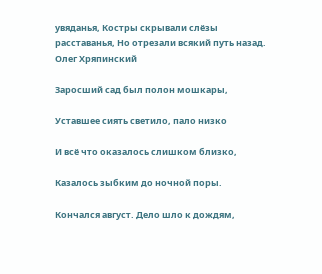увяданья, Костры скрывали слёзы расставанья, Но отрезали всякий путь назад. Олег Хряпинский

Заросший сад был полон мошкары,

Уставшее сиять светило, пало низко

И всё что оказалось слишком близко,

Казалось зыбким до ночной поры.

Кончался август. Дело шло к дождям,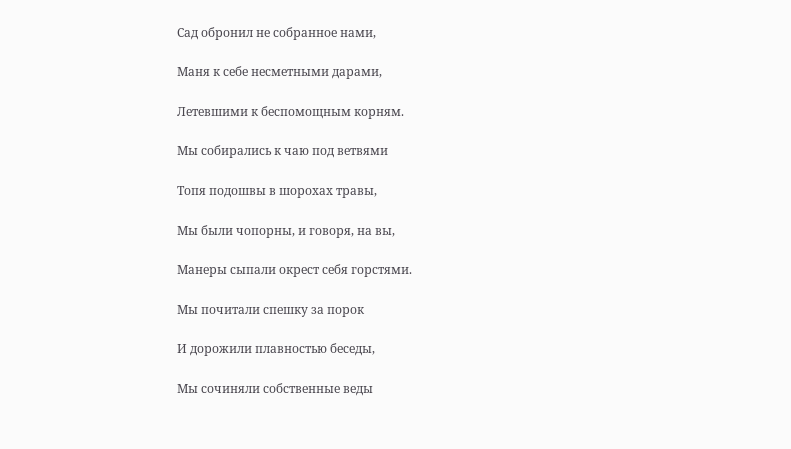Сад обронил не собранное нами,

Маня к себе несметными дарами,

Летевшими к беспомощным корням.

Мы собирались к чаю под ветвями

Топя подошвы в шорохах травы,

Мы были чопорны, и говоря, на вы,

Манеры сыпали окрест себя горстями.

Мы почитали спешку за порок

И дорожили плавностью беседы,

Мы сочиняли собственные веды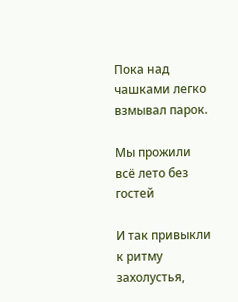Пока над чашками легко взмывал парок.

Мы прожили всё лето без гостей

И так привыкли к ритму захолустья,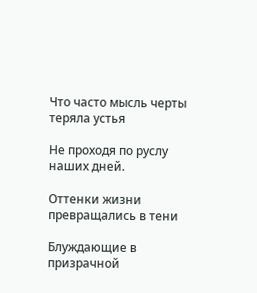Что часто мысль черты теряла устья

Не проходя по руслу наших дней.

Оттенки жизни превращались в тени

Блуждающие в призрачной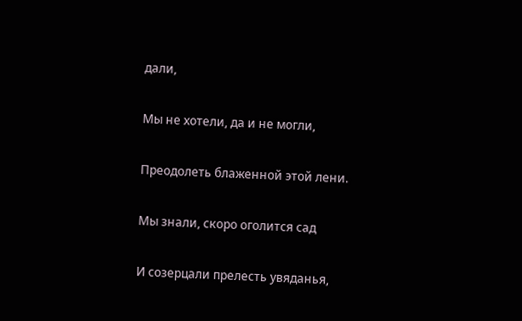дали,

Мы не хотели, да и не могли,

Преодолеть блаженной этой лени.

Мы знали, скоро оголится сад

И созерцали прелесть увяданья,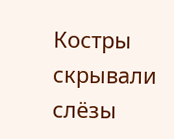Костры скрывали слёзы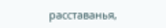расставанья,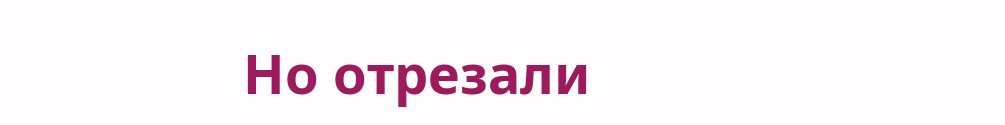Но отрезали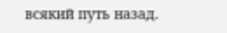всякий путь назад.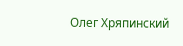Олег Хряпинский